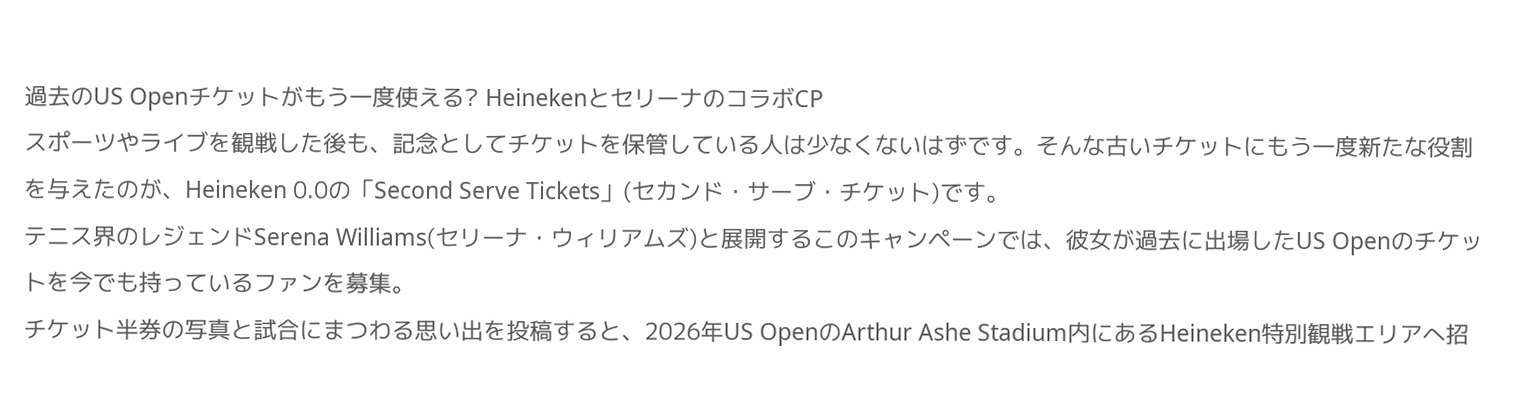過去のUS Openチケットがもう一度使える? HeinekenとセリーナのコラボCP
スポーツやライブを観戦した後も、記念としてチケットを保管している人は少なくないはずです。そんな古いチケットにもう一度新たな役割を与えたのが、Heineken 0.0の「Second Serve Tickets」(セカンド・サーブ・チケット)です。
テニス界のレジェンドSerena Williams(セリーナ・ウィリアムズ)と展開するこのキャンペーンでは、彼女が過去に出場したUS Openのチケットを今でも持っているファンを募集。
チケット半券の写真と試合にまつわる思い出を投稿すると、2026年US OpenのArthur Ashe Stadium内にあるHeineken特別観戦エリアへ招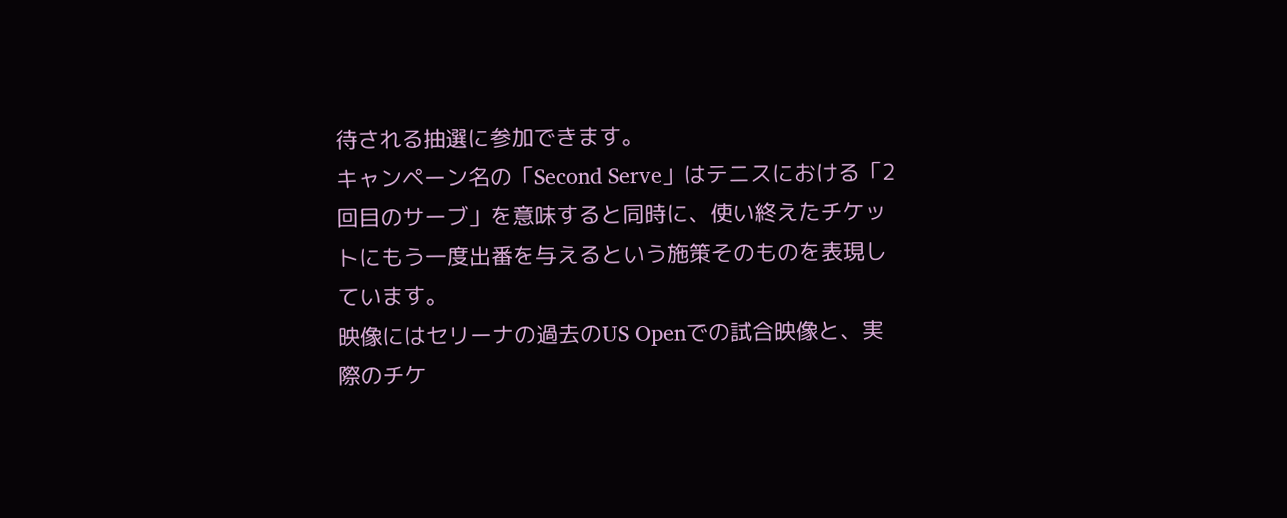待される抽選に参加できます。
キャンペーン名の「Second Serve」はテニスにおける「2回目のサーブ」を意味すると同時に、使い終えたチケットにもう一度出番を与えるという施策そのものを表現しています。
映像にはセリーナの過去のUS Openでの試合映像と、実際のチケ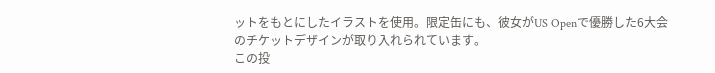ットをもとにしたイラストを使用。限定缶にも、彼女がUS Openで優勝した6大会のチケットデザインが取り入れられています。
この投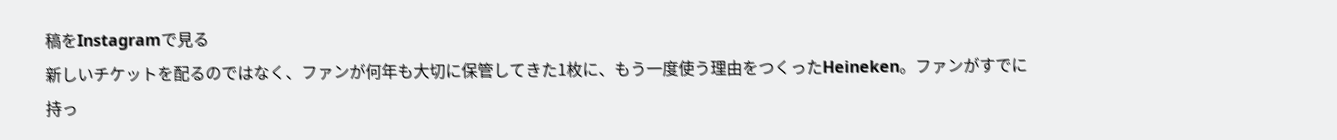稿をInstagramで見る
新しいチケットを配るのではなく、ファンが何年も大切に保管してきた1枚に、もう一度使う理由をつくったHeineken。ファンがすでに持っ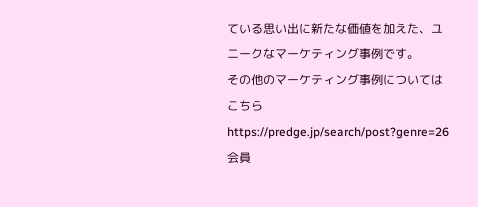ている思い出に新たな価値を加えた、ユニークなマーケティング事例です。
その他のマーケティング事例についてはこちら
https://predge.jp/search/post?genre=26
会員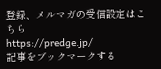登録、メルマガの受信設定はこちら
https://predge.jp/
記事をブックマークする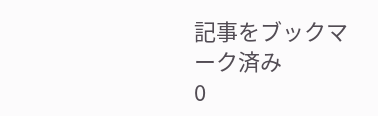記事をブックマーク済み
0